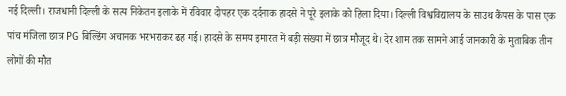नई दिल्ली। राजधानी दिल्ली के सत्य निकेतन इलाके में रविवार दोपहर एक दर्दनाक हादसे ने पूरे इलाके को हिला दिया। दिल्ली विश्वविद्यालय के साउथ कैंपस के पास एक पांच मंजिला छात्र PG बिल्डिंग अचानक भरभराकर ढह गई। हादसे के समय इमारत में बड़ी संख्या में छात्र मौजूद थे। देर शाम तक सामने आई जानकारी के मुताबिक तीन लोगों की मौत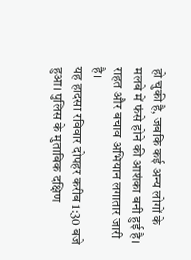हो चुकी है, जबकि कई अन्य लोगों के मलबे में फंसे होने की आशंका बनी हुई है। राहत और बचाव अभियान लगातार जारी है।
यह हादसा रविवार दोपहर करीब 1:30 बजे हुआ। पुलिस के मुताबिक दक्षिण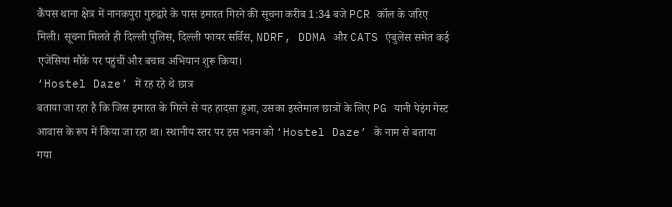कैंपस थाना क्षेत्र में नानकपुरा गुरुद्वारे के पास इमारत गिरने की सूचना करीब 1:34 बजे PCR कॉल के जरिए मिली। सूचना मिलते ही दिल्ली पुलिस, दिल्ली फायर सर्विस, NDRF, DDMA और CATS एंबुलेंस समेत कई एजेंसियां मौके पर पहुंचीं और बचाव अभियान शुरू किया।
‘Hostel Daze’ में रह रहे थे छात्र
बताया जा रहा है कि जिस इमारत के गिरने से यह हादसा हुआ, उसका इस्तेमाल छात्रों के लिए PG यानी पेइंग गेस्ट आवास के रूप में किया जा रहा था। स्थानीय स्तर पर इस भवन को ‘Hostel Daze’ के नाम से बताया गया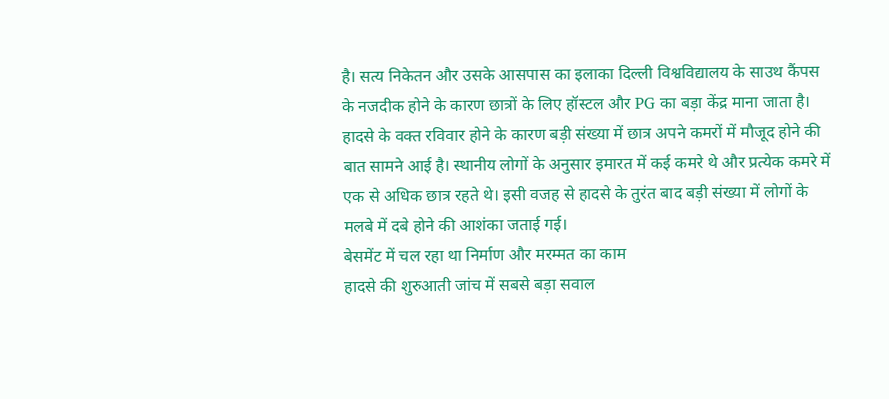है। सत्य निकेतन और उसके आसपास का इलाका दिल्ली विश्वविद्यालय के साउथ कैंपस के नजदीक होने के कारण छात्रों के लिए हॉस्टल और PG का बड़ा केंद्र माना जाता है।
हादसे के वक्त रविवार होने के कारण बड़ी संख्या में छात्र अपने कमरों में मौजूद होने की बात सामने आई है। स्थानीय लोगों के अनुसार इमारत में कई कमरे थे और प्रत्येक कमरे में एक से अधिक छात्र रहते थे। इसी वजह से हादसे के तुरंत बाद बड़ी संख्या में लोगों के मलबे में दबे होने की आशंका जताई गई।
बेसमेंट में चल रहा था निर्माण और मरम्मत का काम
हादसे की शुरुआती जांच में सबसे बड़ा सवाल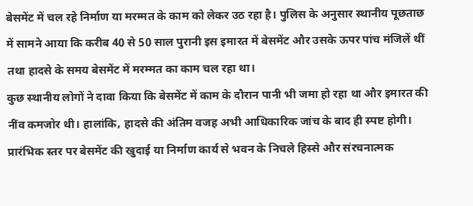बेसमेंट में चल रहे निर्माण या मरम्मत के काम को लेकर उठ रहा है। पुलिस के अनुसार स्थानीय पूछताछ में सामने आया कि करीब 40 से 50 साल पुरानी इस इमारत में बेसमेंट और उसके ऊपर पांच मंजिलें थीं तथा हादसे के समय बेसमेंट में मरम्मत का काम चल रहा था।
कुछ स्थानीय लोगों ने दावा किया कि बेसमेंट में काम के दौरान पानी भी जमा हो रहा था और इमारत की नींव कमजोर थी। हालांकि, हादसे की अंतिम वजह अभी आधिकारिक जांच के बाद ही स्पष्ट होगी। प्रारंभिक स्तर पर बेसमेंट की खुदाई या निर्माण कार्य से भवन के निचले हिस्से और संरचनात्मक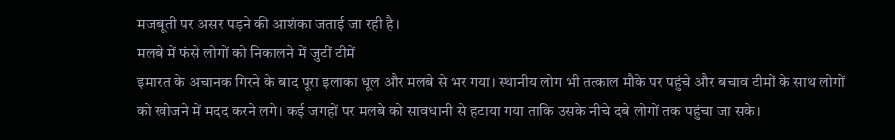मजबूती पर असर पड़ने की आशंका जताई जा रही है।
मलबे में फंसे लोगों को निकालने में जुटीं टीमें
इमारत के अचानक गिरने के बाद पूरा इलाका धूल और मलबे से भर गया। स्थानीय लोग भी तत्काल मौके पर पहुंचे और बचाव टीमों के साथ लोगों को खोजने में मदद करने लगे। कई जगहों पर मलबे को सावधानी से हटाया गया ताकि उसके नीचे दबे लोगों तक पहुंचा जा सके।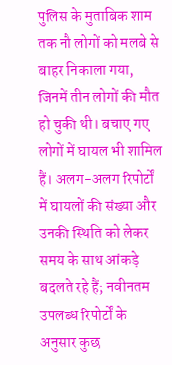पुलिस के मुताबिक शाम तक नौ लोगों को मलबे से बाहर निकाला गया, जिनमें तीन लोगों की मौत हो चुकी थी। बचाए गए लोगों में घायल भी शामिल हैं। अलग-अलग रिपोर्टों में घायलों की संख्या और उनकी स्थिति को लेकर समय के साथ आंकड़े बदलते रहे हैं; नवीनतम उपलब्ध रिपोर्टों के अनुसार कुछ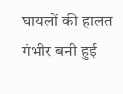घायलों की हालत गंभीर बनी हुई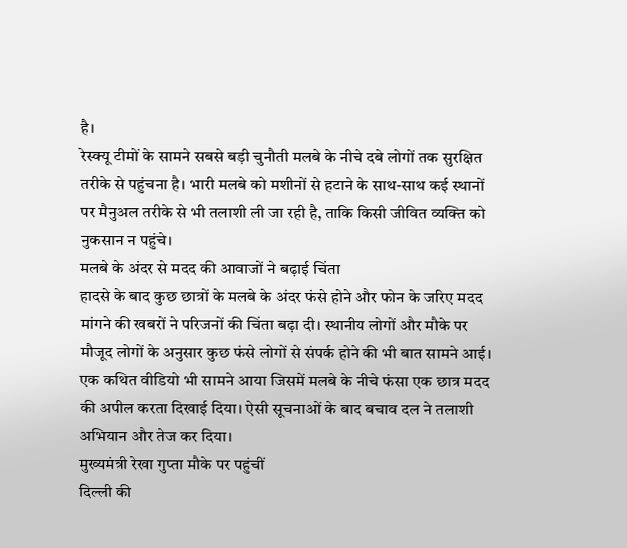है।
रेस्क्यू टीमों के सामने सबसे बड़ी चुनौती मलबे के नीचे दबे लोगों तक सुरक्षित तरीके से पहुंचना है। भारी मलबे को मशीनों से हटाने के साथ-साथ कई स्थानों पर मैनुअल तरीके से भी तलाशी ली जा रही है, ताकि किसी जीवित व्यक्ति को नुकसान न पहुंचे।
मलबे के अंदर से मदद की आवाजों ने बढ़ाई चिंता
हादसे के बाद कुछ छात्रों के मलबे के अंदर फंसे होने और फोन के जरिए मदद मांगने की खबरों ने परिजनों की चिंता बढ़ा दी। स्थानीय लोगों और मौके पर मौजूद लोगों के अनुसार कुछ फंसे लोगों से संपर्क होने की भी बात सामने आई।
एक कथित वीडियो भी सामने आया जिसमें मलबे के नीचे फंसा एक छात्र मदद की अपील करता दिखाई दिया। ऐसी सूचनाओं के बाद बचाव दल ने तलाशी अभियान और तेज कर दिया।
मुख्यमंत्री रेखा गुप्ता मौके पर पहुंचीं
दिल्ली की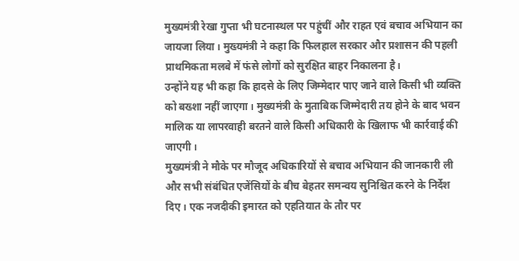मुख्यमंत्री रेखा गुप्ता भी घटनास्थल पर पहुंचीं और राहत एवं बचाव अभियान का जायजा लिया। मुख्यमंत्री ने कहा कि फिलहाल सरकार और प्रशासन की पहली प्राथमिकता मलबे में फंसे लोगों को सुरक्षित बाहर निकालना है।
उन्होंने यह भी कहा कि हादसे के लिए जिम्मेदार पाए जाने वाले किसी भी व्यक्ति को बख्शा नहीं जाएगा। मुख्यमंत्री के मुताबिक जिम्मेदारी तय होने के बाद भवन मालिक या लापरवाही बरतने वाले किसी अधिकारी के खिलाफ भी कार्रवाई की जाएगी।
मुख्यमंत्री ने मौके पर मौजूद अधिकारियों से बचाव अभियान की जानकारी ली और सभी संबंधित एजेंसियों के बीच बेहतर समन्वय सुनिश्चित करने के निर्देश दिए। एक नजदीकी इमारत को एहतियात के तौर पर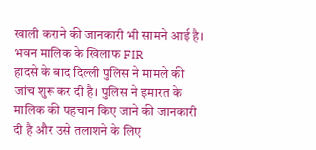खाली कराने की जानकारी भी सामने आई है।
भवन मालिक के खिलाफ FIR
हादसे के बाद दिल्ली पुलिस ने मामले की जांच शुरू कर दी है। पुलिस ने इमारत के मालिक की पहचान किए जाने की जानकारी दी है और उसे तलाशने के लिए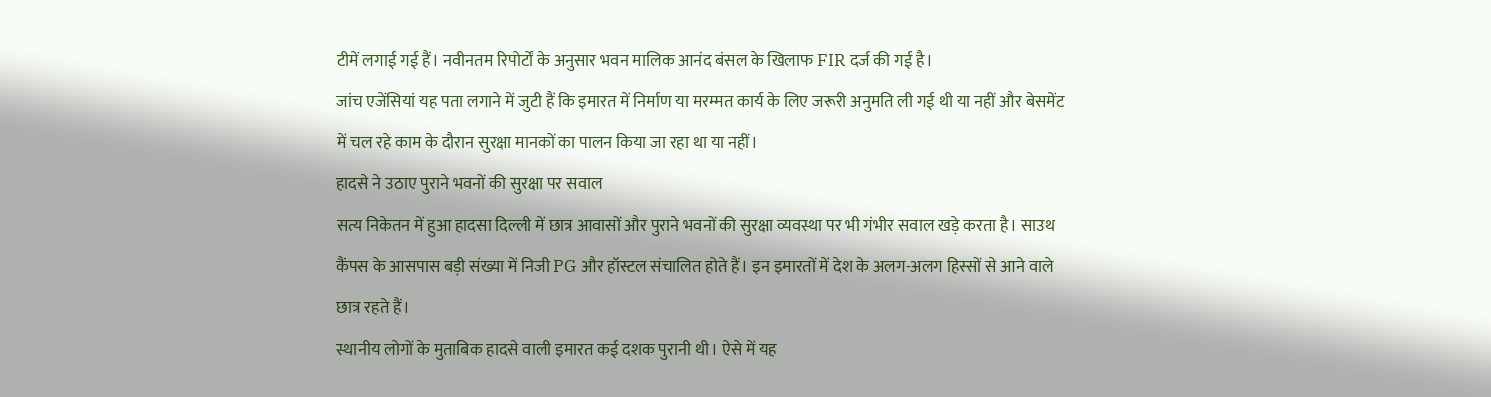टीमें लगाई गई हैं। नवीनतम रिपोर्टों के अनुसार भवन मालिक आनंद बंसल के खिलाफ FIR दर्ज की गई है।
जांच एजेंसियां यह पता लगाने में जुटी हैं कि इमारत में निर्माण या मरम्मत कार्य के लिए जरूरी अनुमति ली गई थी या नहीं और बेसमेंट में चल रहे काम के दौरान सुरक्षा मानकों का पालन किया जा रहा था या नहीं।
हादसे ने उठाए पुराने भवनों की सुरक्षा पर सवाल
सत्य निकेतन में हुआ हादसा दिल्ली में छात्र आवासों और पुराने भवनों की सुरक्षा व्यवस्था पर भी गंभीर सवाल खड़े करता है। साउथ कैंपस के आसपास बड़ी संख्या में निजी PG और हॉस्टल संचालित होते हैं। इन इमारतों में देश के अलग-अलग हिस्सों से आने वाले छात्र रहते हैं।
स्थानीय लोगों के मुताबिक हादसे वाली इमारत कई दशक पुरानी थी। ऐसे में यह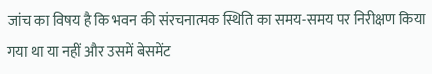जांच का विषय है कि भवन की संरचनात्मक स्थिति का समय-समय पर निरीक्षण किया गया था या नहीं और उसमें बेसमेंट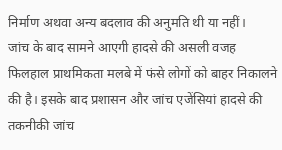निर्माण अथवा अन्य बदलाव की अनुमति थी या नहीं।
जांच के बाद सामने आएगी हादसे की असली वजह
फिलहाल प्राथमिकता मलबे में फंसे लोगों को बाहर निकालने की है। इसके बाद प्रशासन और जांच एजेंसियां हादसे की तकनीकी जांच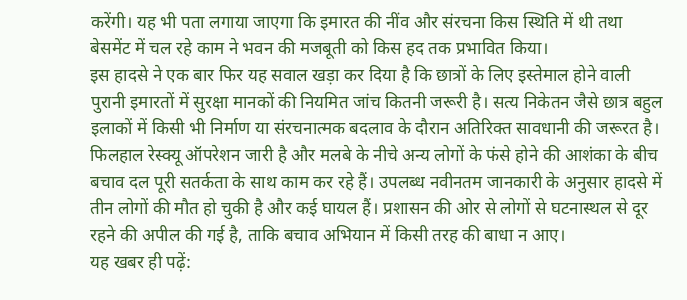करेंगी। यह भी पता लगाया जाएगा कि इमारत की नींव और संरचना किस स्थिति में थी तथा बेसमेंट में चल रहे काम ने भवन की मजबूती को किस हद तक प्रभावित किया।
इस हादसे ने एक बार फिर यह सवाल खड़ा कर दिया है कि छात्रों के लिए इस्तेमाल होने वाली पुरानी इमारतों में सुरक्षा मानकों की नियमित जांच कितनी जरूरी है। सत्य निकेतन जैसे छात्र बहुल इलाकों में किसी भी निर्माण या संरचनात्मक बदलाव के दौरान अतिरिक्त सावधानी की जरूरत है।
फिलहाल रेस्क्यू ऑपरेशन जारी है और मलबे के नीचे अन्य लोगों के फंसे होने की आशंका के बीच बचाव दल पूरी सतर्कता के साथ काम कर रहे हैं। उपलब्ध नवीनतम जानकारी के अनुसार हादसे में तीन लोगों की मौत हो चुकी है और कई घायल हैं। प्रशासन की ओर से लोगों से घटनास्थल से दूर रहने की अपील की गई है, ताकि बचाव अभियान में किसी तरह की बाधा न आए।
यह खबर ही पढ़ें: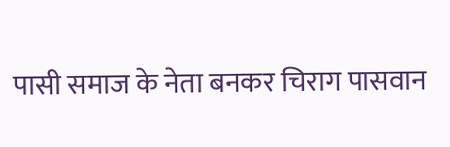पासी समाज के नेता बनकर चिराग पासवान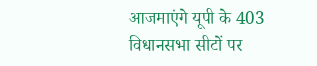आजमाएंगे यूपी के 403 विधानसभा सीटों पर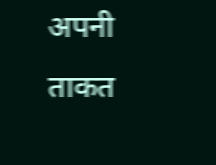अपनी ताकत